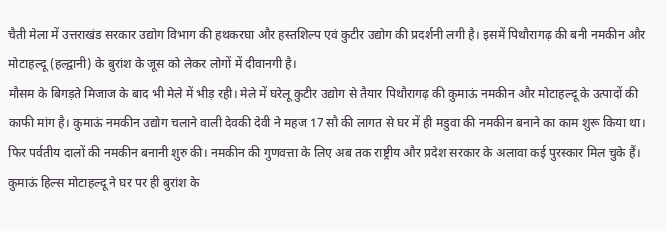चैती मेला में उत्तराखंड सरकार उद्योग विभाग की हथकरघा और हस्तशिल्प एवं कुटीर उद्योग की प्रदर्शनी लगी है। इसमें पिथौरागढ़ की बनी नमकीन और मोटाहल्दू (हल्द्वानी) के बुरांश के जूस को लेकर लोगों में दीवानगी है।
मौसम के बिगड़ते मिजाज के बाद भी मेले में भीड़ रही। मेले में घरेलू कुटीर उद्योग से तैयार पिथौरागढ़ की कुमाऊं नमकीन और मोटाहल्दू के उत्पादों की काफी मांग है। कुमाऊं नमकीन उद्योग चलाने वाली देवकी देवी ने महज 17 सौ की लागत से घर में ही मडुवा की नमकीन बनाने का काम शुरू किया था। फिर पर्वतीय दालों की नमकीन बनानी शुरु की। नमकीन की गुणवत्ता के लिए अब तक राष्ट्रीय और प्रदेश सरकार के अलावा कई पुरस्कार मिल चुके हैं। कुमाऊं हिल्स मोटाहल्दू ने घर पर ही बुरांश के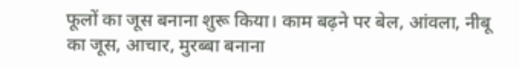फूलों का जूस बनाना शुरू किया। काम बढ़ने पर बेल, आंवला, नीबू का जूस, आचार, मुरब्बा बनाना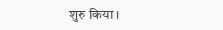शुरु किया।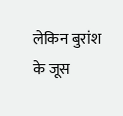लेकिन बुरांश के जूस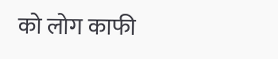को लोग काफी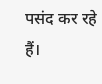पसंद कर रहे हैं।